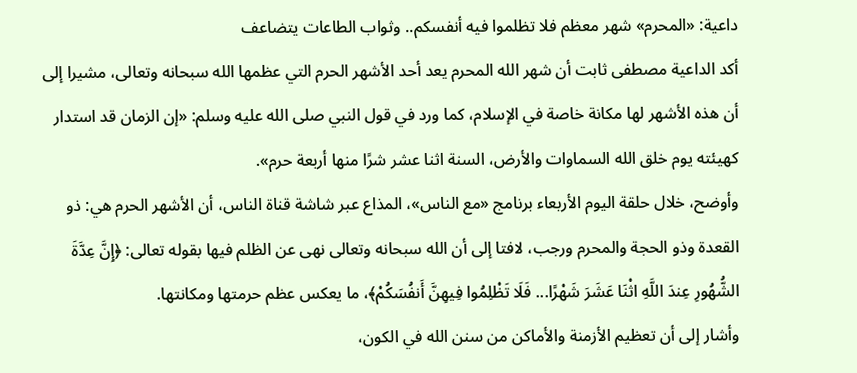داعية: «المحرم» شهر معظم فلا تظلموا فيه أنفسكم.. وثواب الطاعات يتضاعف
أكد الداعية مصطفى ثابت أن شهر الله المحرم يعد أحد الأشهر الحرم التي عظمها الله سبحانه وتعالى، مشيرا إلى أن هذه الأشهر لها مكانة خاصة في الإسلام، كما ورد في قول النبي صلى الله عليه وسلم: «إن الزمان قد استدار كهيئته يوم خلق الله السماوات والأرض، السنة اثنا عشر شرًا منها أربعة حرم».
وأوضح، خلال حلقة اليوم الأربعاء برنامج «مع الناس»، المذاع عبر شاشة قناة الناس، أن الأشهر الحرم هي: ذو القعدة وذو الحجة والمحرم ورجب، لافتا إلى أن الله سبحانه وتعالى نهى عن الظلم فيها بقوله تعالى: ﴿إِنَّ عِدَّةَ الشُّهُورِ عِندَ اللَّهِ اثْنَا عَشَرَ شَهْرًا... فَلَا تَظْلِمُوا فِيهِنَّ أَنفُسَكُمْ﴾، ما يعكس عظم حرمتها ومكانتها.
وأشار إلى أن تعظيم الأزمنة والأماكن من سنن الله في الكون،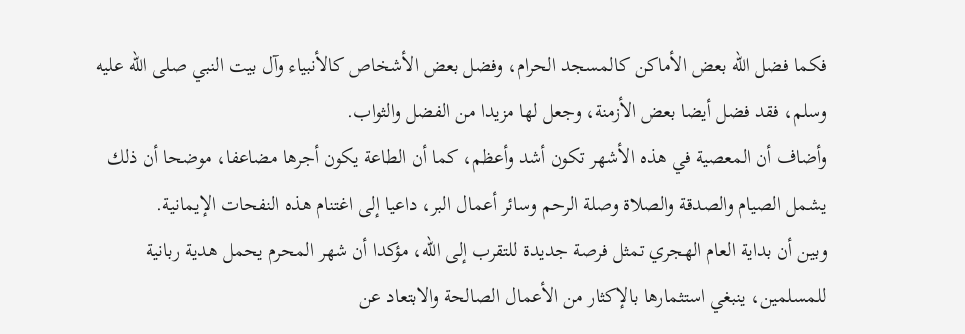فكما فضل الله بعض الأماكن كالمسجد الحرام، وفضل بعض الأشخاص كالأنبياء وآل بيت النبي صلى الله عليه وسلم، فقد فضل أيضا بعض الأزمنة، وجعل لها مزيدا من الفضل والثواب.
وأضاف أن المعصية في هذه الأشهر تكون أشد وأعظم، كما أن الطاعة يكون أجرها مضاعفا، موضحا أن ذلك يشمل الصيام والصدقة والصلاة وصلة الرحم وسائر أعمال البر، داعيا إلى اغتنام هذه النفحات الإيمانية.
وبين أن بداية العام الهجري تمثل فرصة جديدة للتقرب إلى الله، مؤكدا أن شهر المحرم يحمل هدية ربانية للمسلمين، ينبغي استثمارها بالإكثار من الأعمال الصالحة والابتعاد عن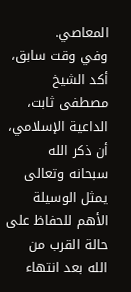المعاصي.
وفي وقت سابق، أكد الشيخ مصطفى ثابت، الداعية الإسلامي، أن ذكر الله سبحانه وتعالى يمثل الوسيلة الأهم للحفاظ على حالة القرب من الله بعد انتهاء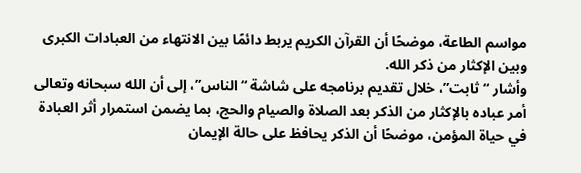مواسم الطاعة، موضحًا أن القرآن الكريم يربط دائمًا بين الانتهاء من العبادات الكبرى وبين الإكثار من ذكر الله.
وأشار “ثابت”، خلال تقديم برنامجه على شاشة “الناس”، إلى أن الله سبحانه وتعالى أمر عباده بالإكثار من الذكر بعد الصلاة والصيام والحج، بما يضمن استمرار أثر العبادة في حياة المؤمن، موضحًا أن الذكر يحافظ على حالة الإيمان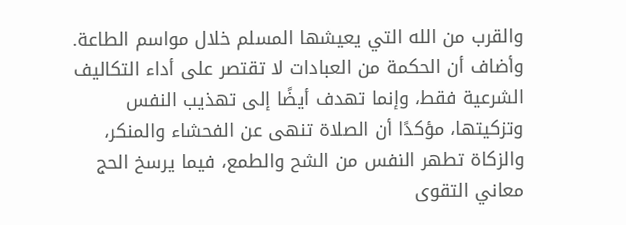والقرب من الله التي يعيشها المسلم خلال مواسم الطاعة.
وأضاف أن الحكمة من العبادات لا تقتصر على أداء التكاليف الشرعية فقط، وإنما تهدف أيضًا إلى تهذيب النفس وتزكيتها، مؤكدًا أن الصلاة تنهى عن الفحشاء والمنكر، والزكاة تطهر النفس من الشح والطمع، فيما يرسخ الحج معاني التقوى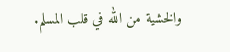والخشية من الله في قلب المسلم.